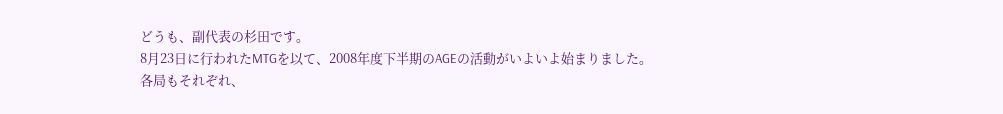どうも、副代表の杉田です。
8月23日に行われたMTGを以て、2008年度下半期のAGEの活動がいよいよ始まりました。
各局もそれぞれ、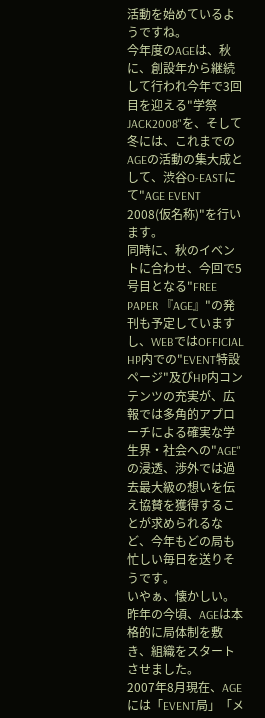活動を始めているようですね。
今年度のAGEは、秋に、創設年から継続して行われ今年で3回目を迎える"学祭JACK2008"を、そして冬には、これまでのAGEの活動の集大成として、渋谷O-EASTにて"AGE EVENT 2008(仮名称)"を行います。
同時に、秋のイベントに合わせ、今回で5号目となる"FREE PAPER 『AGE』"の発刊も予定していますし、WEBではOFFICIAL HP内での"EVENT特設ページ"及びHP内コンテンツの充実が、広報では多角的アプローチによる確実な学生界・社会への"AGE"の浸透、渉外では過去最大級の想いを伝え協賛を獲得することが求められるなど、今年もどの局も忙しい毎日を送りそうです。
いやぁ、懐かしい。
昨年の今頃、AGEは本格的に局体制を敷き、組織をスタートさせました。
2007年8月現在、AGEには「EVENT局」「メ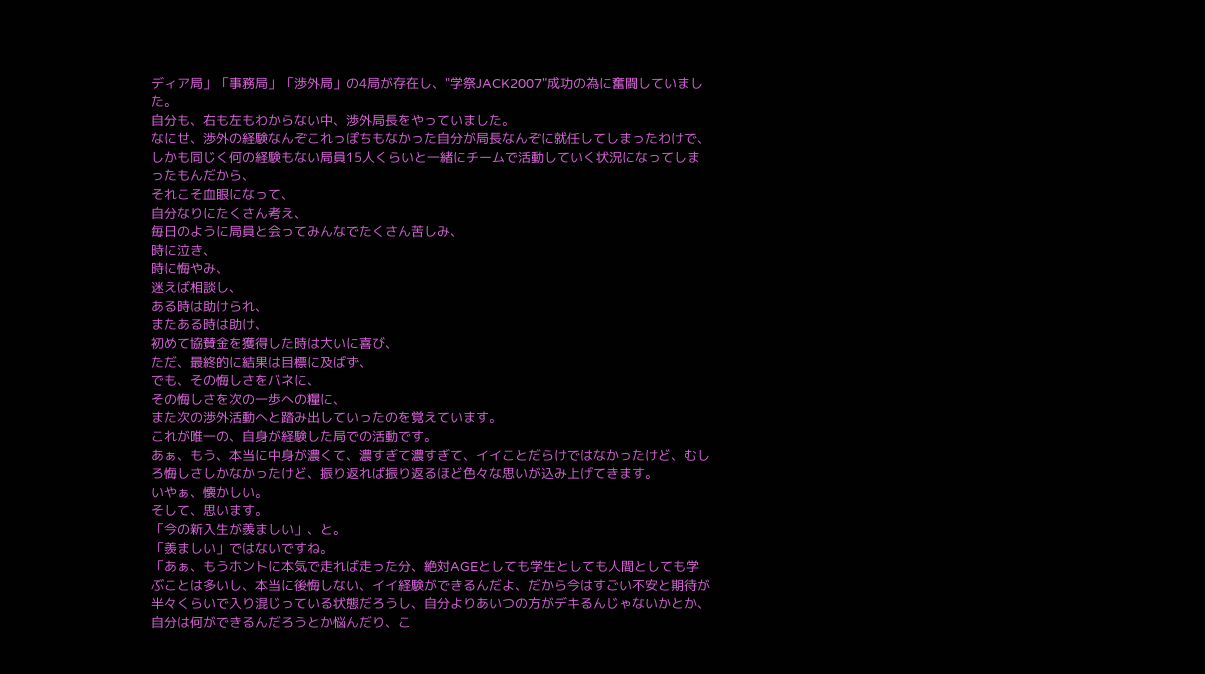ディア局」「事務局」「渉外局」の4局が存在し、"学祭JACK2007"成功の為に奮闘していました。
自分も、右も左もわからない中、渉外局長をやっていました。
なにせ、渉外の経験なんぞこれっぽちもなかった自分が局長なんぞに就任してしまったわけで、しかも同じく何の経験もない局員15人くらいと一緒にチームで活動していく状況になってしまったもんだから、
それこそ血眼になって、
自分なりにたくさん考え、
毎日のように局員と会ってみんなでたくさん苦しみ、
時に泣き、
時に悔やみ、
迷えば相談し、
ある時は助けられ、
またある時は助け、
初めて協賛金を獲得した時は大いに喜び、
ただ、最終的に結果は目標に及ばず、
でも、その悔しさをバネに、
その悔しさを次の一歩への糧に、
また次の渉外活動へと踏み出していったのを覚えています。
これが唯一の、自身が経験した局での活動です。
あぁ、もう、本当に中身が濃くて、濃すぎて濃すぎて、イイことだらけではなかったけど、むしろ悔しさしかなかったけど、振り返れば振り返るほど色々な思いが込み上げてきます。
いやぁ、懐かしい。
そして、思います。
「今の新入生が羨ましい」、と。
「羨ましい」ではないですね。
「あぁ、もうホントに本気で走れば走った分、絶対AGEとしても学生としても人間としても学ぶことは多いし、本当に後悔しない、イイ経験ができるんだよ、だから今はすごい不安と期待が半々くらいで入り混じっている状態だろうし、自分よりあいつの方がデキるんじゃないかとか、自分は何ができるんだろうとか悩んだり、こ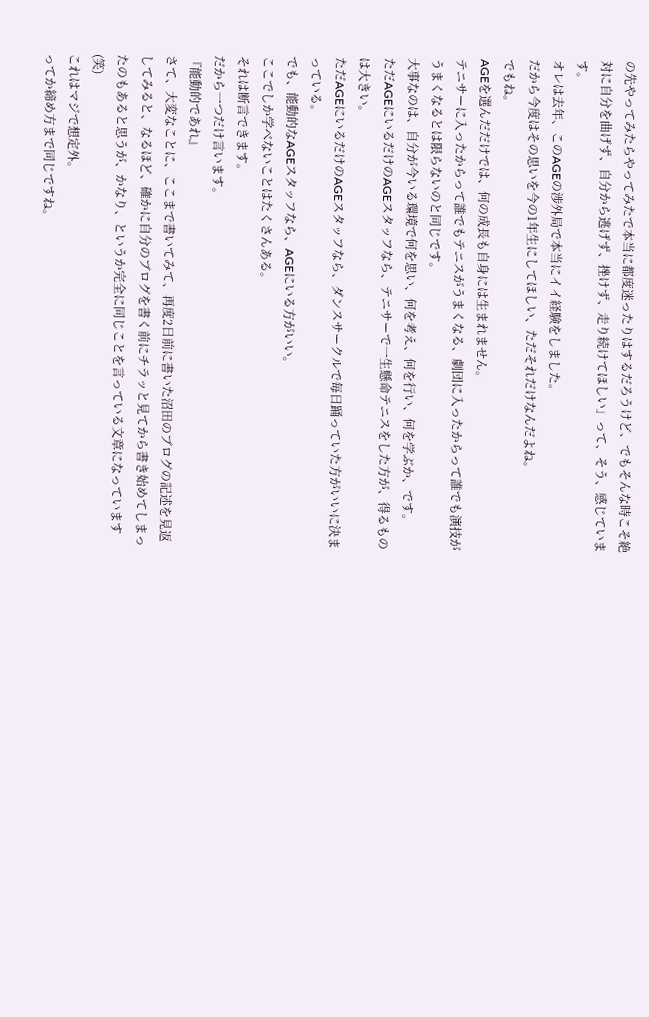の先やってみたらやってみたで本当に都度迷ったりはするだろうけど、でもそんな時こそ絶対に自分を曲げず、自分から逃げず、挫けず、走り続けてほしい」って、そう、感じています。
オレは去年、このAGEの渉外局で本当にイイ経験をしました。
だから今度はその思いを今の1年生にしてほしい、ただそれだけなんだよね。
でもね。
AGEを選んだだけでは、何の成長も自身には生まれません。
テニサーに入ったからって誰でもテニスがうまくなる、劇団に入ったからって誰でも演技がうまくなるとは限らないのと同じです。
大事なのは、自分が今いる環境で何を思い、何を考え、何を行い、何を学ぶか、です。
ただAGEにいるだけのAGEスタッフなら、テニサーで一生懸命テニスをした方が、得るものは大きい。
ただAGEにいるだけのAGEスタッフなら、ダンスサークルで毎日踊っていた方がいいに決まっている。
でも、能動的なAGEスタッフなら、AGEにいる方がいい。
ここでしか学べないことはたくさんある。
それは断言できます。
だから一つだけ言います。
『能動的であれ』
さて、大変なことに、ここまで書いてみて、再度2日前に書いた沼田のブログの記述を見返してみると、なるほど、確かに自分のブログを書く前にチラッと見てから書き始めてしまったのもあると思うが、かなり、というか完全に同じことを言っている文章になっています(笑)
これはマジで想定外。
ってか締め方まで同じですね。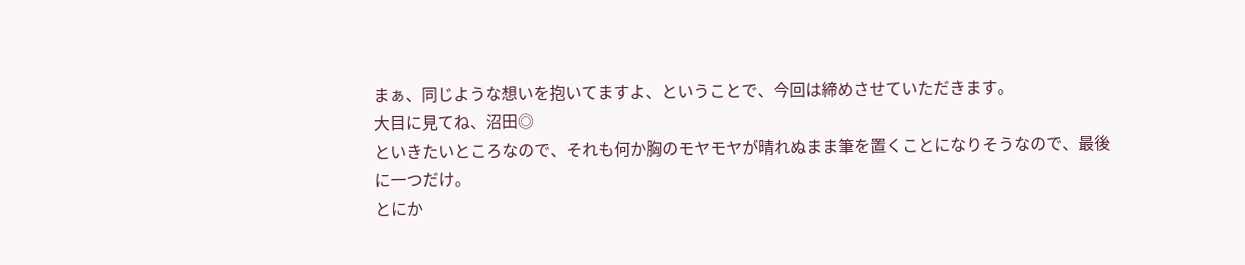まぁ、同じような想いを抱いてますよ、ということで、今回は締めさせていただきます。
大目に見てね、沼田◎
といきたいところなので、それも何か胸のモヤモヤが晴れぬまま筆を置くことになりそうなので、最後に一つだけ。
とにか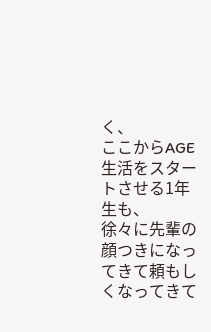く、
ここからAGE生活をスタートさせる1年生も、
徐々に先輩の顔つきになってきて頼もしくなってきて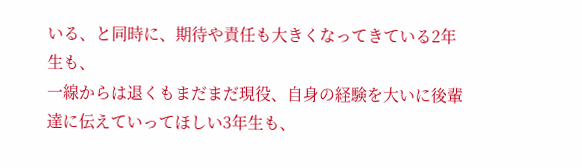いる、と同時に、期待や責任も大きくなってきている2年生も、
一線からは退くもまだまだ現役、自身の経験を大いに後輩達に伝えていってほしい3年生も、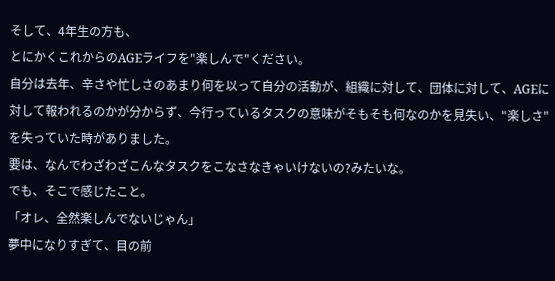そして、4年生の方も、
とにかくこれからのAGEライフを"楽しんで"ください。
自分は去年、辛さや忙しさのあまり何を以って自分の活動が、組織に対して、団体に対して、AGEに対して報われるのかが分からず、今行っているタスクの意味がそもそも何なのかを見失い、"楽しさ"を失っていた時がありました。
要は、なんでわざわざこんなタスクをこなさなきゃいけないの?みたいな。
でも、そこで感じたこと。
「オレ、全然楽しんでないじゃん」
夢中になりすぎて、目の前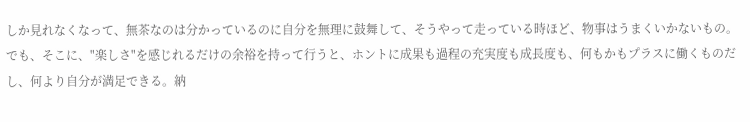しか見れなくなって、無茶なのは分かっているのに自分を無理に鼓舞して、そうやって走っている時ほど、物事はうまくいかないもの。
でも、そこに、"楽しさ"を感じれるだけの余裕を持って行うと、ホントに成果も過程の充実度も成長度も、何もかもプラスに働くものだし、何より自分が満足できる。納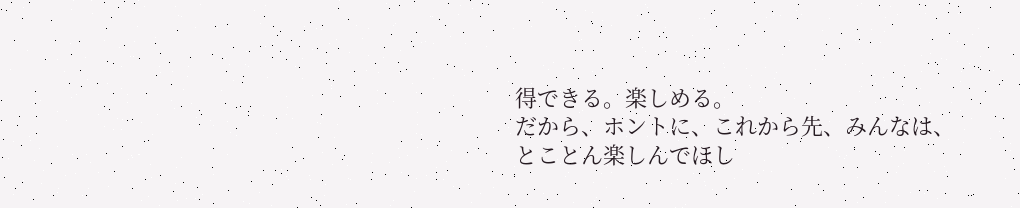得できる。楽しめる。
だから、ホントに、これから先、みんなは、とことん楽しんでほし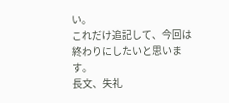い。
これだけ追記して、今回は終わりにしたいと思います。
長文、失礼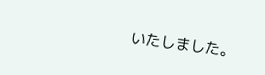いたしました。